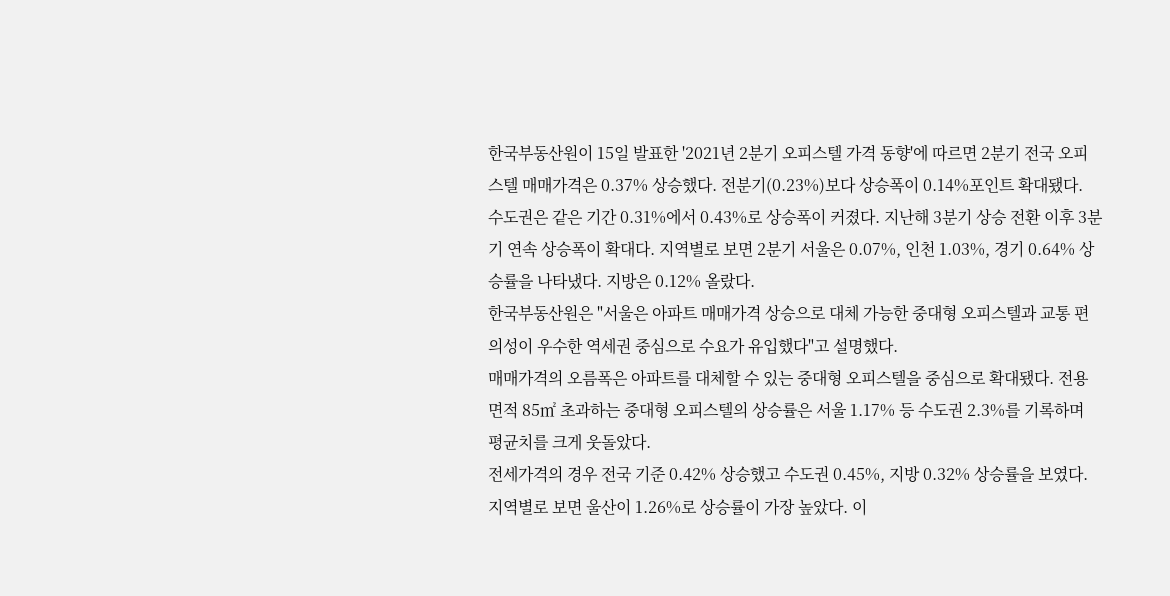한국부동산원이 15일 발표한 '2021년 2분기 오피스텔 가격 동향'에 따르면 2분기 전국 오피스텔 매매가격은 0.37% 상승했다. 전분기(0.23%)보다 상승폭이 0.14%포인트 확대됐다.
수도권은 같은 기간 0.31%에서 0.43%로 상승폭이 커졌다. 지난해 3분기 상승 전환 이후 3분기 연속 상승폭이 확대다. 지역별로 보면 2분기 서울은 0.07%, 인천 1.03%, 경기 0.64% 상승률을 나타냈다. 지방은 0.12% 올랐다.
한국부동산원은 "서울은 아파트 매매가격 상승으로 대체 가능한 중대형 오피스텔과 교통 편의성이 우수한 역세권 중심으로 수요가 유입했다"고 설명했다.
매매가격의 오름폭은 아파트를 대체할 수 있는 중대형 오피스텔을 중심으로 확대됐다. 전용면적 85㎡ 초과하는 중대형 오피스텔의 상승률은 서울 1.17% 등 수도권 2.3%를 기록하며 평균치를 크게 웃돌았다.
전세가격의 경우 전국 기준 0.42% 상승했고 수도권 0.45%, 지방 0.32% 상승률을 보였다. 지역별로 보면 울산이 1.26%로 상승률이 가장 높았다. 이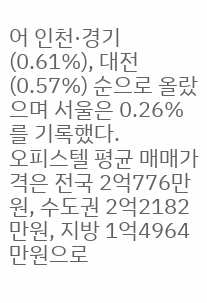어 인천·경기(0.61%), 대전(0.57%) 순으로 올랐으며 서울은 0.26%를 기록했다.
오피스텔 평균 매매가격은 전국 2억776만원, 수도권 2억2182만원, 지방 1억4964만원으로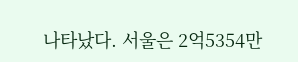나타났다. 서울은 2억5354만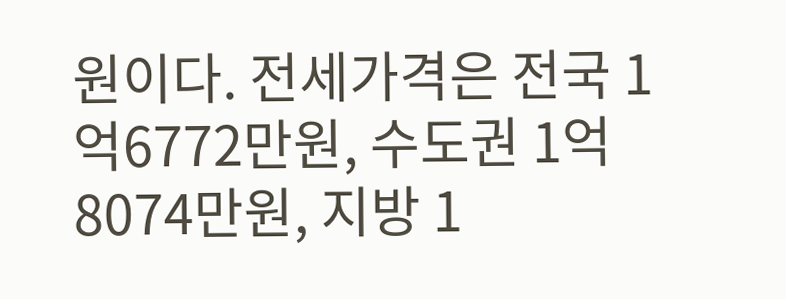원이다. 전세가격은 전국 1억6772만원, 수도권 1억8074만원, 지방 1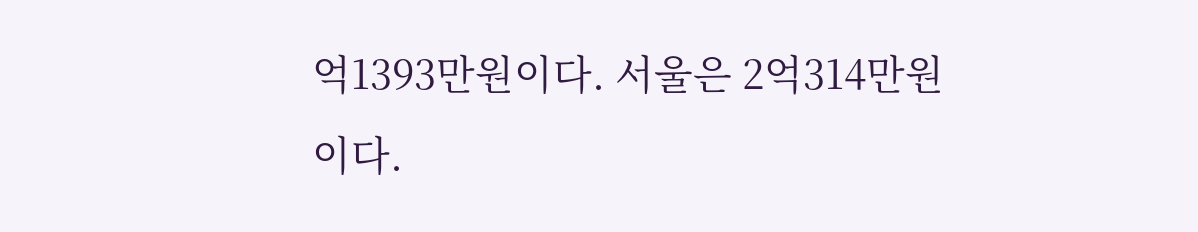억1393만원이다. 서울은 2억314만원이다.